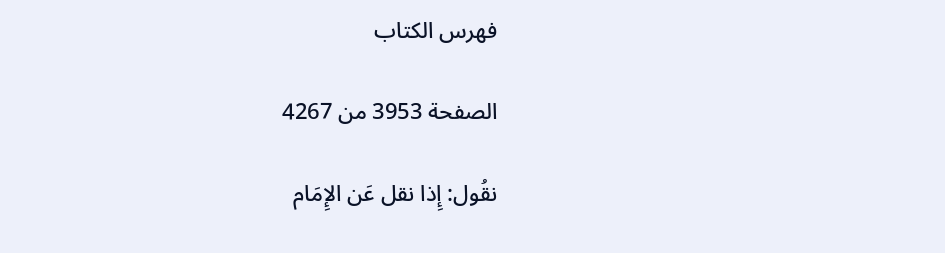فهرس الكتاب

الصفحة 3953 من 4267

نقُول: إِذا نقل عَن الإِمَام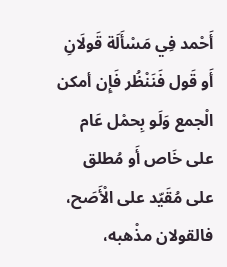أَحْمد فِي مَسْأَلَة قَولَانِ أَو قَول فَنَنْظُر فَإِن أمكن الْجمع وَلَو بِحمْل عَام على خَاص أَو مُطلق على مُقَيّد على الْأَصَح، فالقولان مذْهبه،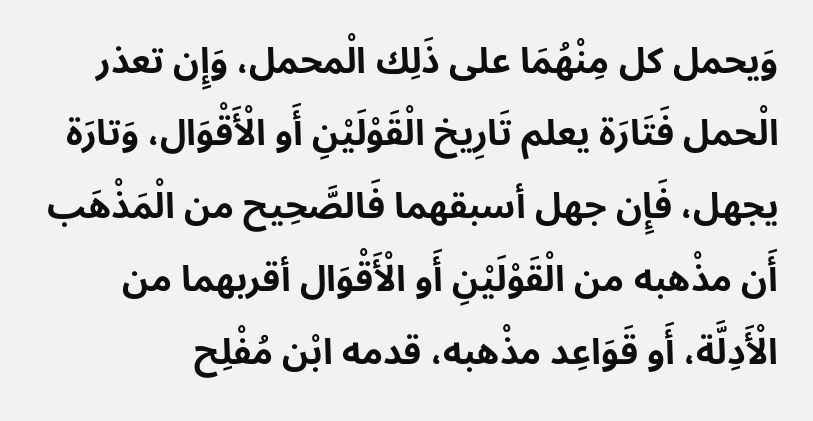وَيحمل كل مِنْهُمَا على ذَلِك الْمحمل، وَإِن تعذر الْحمل فَتَارَة يعلم تَارِيخ الْقَوْلَيْنِ أَو الْأَقْوَال، وَتارَة يجهل، فَإِن جهل أسبقهما فَالصَّحِيح من الْمَذْهَب أَن مذْهبه من الْقَوْلَيْنِ أَو الْأَقْوَال أقربهما من الْأَدِلَّة، أَو قَوَاعِد مذْهبه، قدمه ابْن مُفْلِح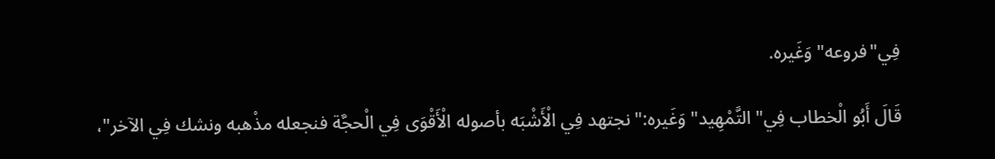فِي"فروعه"وَغَيره.

قَالَ أَبُو الْخطاب فِي"التَّمْهِيد"وَغَيره:"نجتهد فِي الْأَشْبَه بأصوله الْأَقْوَى فِي الْحجَّة فنجعله مذْهبه ونشك فِي الآخر"،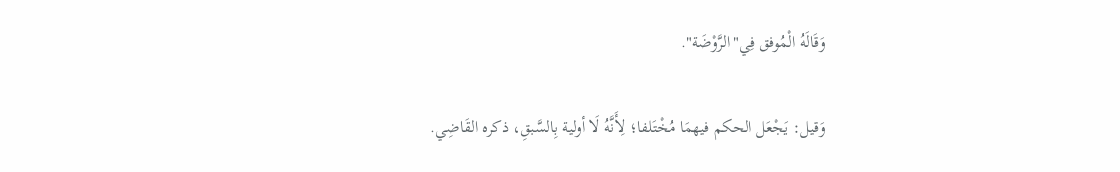وَقَالَهُ الْمُوفق فِي"الرَّوْضَة".

وَقيل: يَجْعَل الحكم فيهمَا مُخْتَلفا؛ لِأَنَّهُ لَا أولية بِالسَّبقِ، ذكره القَاضِي.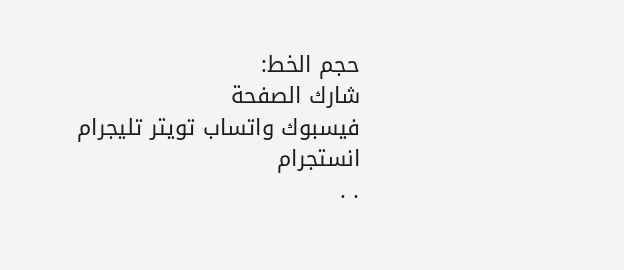حجم الخط:
شارك الصفحة
فيسبوك واتساب تويتر تليجرام انستجرام
. .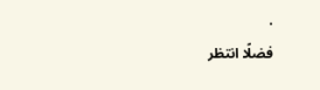.
فضلًا انتظر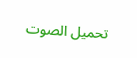تحميل الصوت